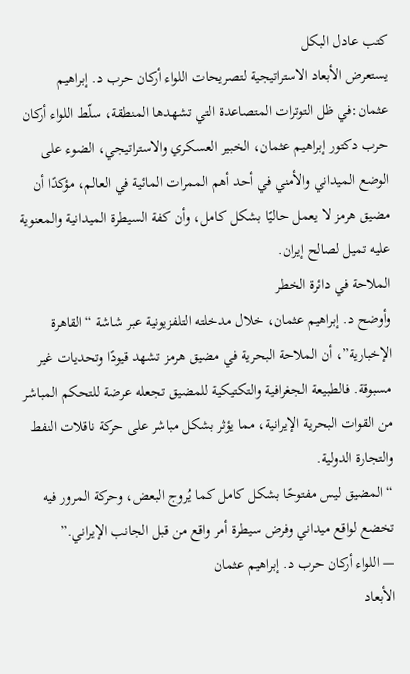كتب عادل البكل
يستعرض الأبعاد الاستراتيجية لتصريحات اللواء أركان حرب د. إبراهيم عثمان:في ظل التوترات المتصاعدة التي تشهدها المنطقة، سلّط اللواء أركان حرب دكتور إبراهيم عثمان، الخبير العسكري والاستراتيجي، الضوء على الوضع الميداني والأمني في أحد أهم الممرات المائية في العالم، مؤكدًا أن مضيق هرمز لا يعمل حاليًا بشكل كامل، وأن كفة السيطرة الميدانية والمعنوية عليه تميل لصالح إيران.
الملاحة في دائرة الخطر
وأوضح د. إبراهيم عثمان، خلال مدخلته التلفزيونية عبر شاشة “القاهرة الإخبارية”، أن الملاحة البحرية في مضيق هرمز تشهد قيودًا وتحديات غير مسبوقة. فالطبيعة الجغرافية والتكتيكية للمضيق تجعله عرضة للتحكم المباشر من القوات البحرية الإيرانية، مما يؤثر بشكل مباشر على حركة ناقلات النفط والتجارة الدولية.
“المضيق ليس مفتوحًا بشكل كامل كما يُروج البعض، وحركة المرور فيه تخضع لواقع ميداني وفرض سيطرة أمر واقع من قبل الجانب الإيراني.”
— اللواء أركان حرب د. إبراهيم عثمان
الأبعاد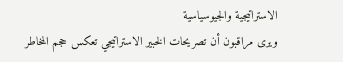الاستراتيجية والجيوسياسية
ويرى مراقبون أن تصريحات الخبير الاستراتيجي تعكس حجم المخاطر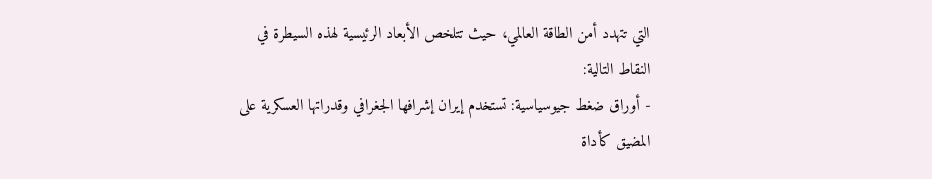التي تتهدد أمن الطاقة العالمي، حيث تتلخص الأبعاد الرئيسية لهذه السيطرة في النقاط التالية:
- أوراق ضغط جيوسياسية: تستخدم إيران إشرافها الجغرافي وقدراتها العسكرية على المضيق كأداة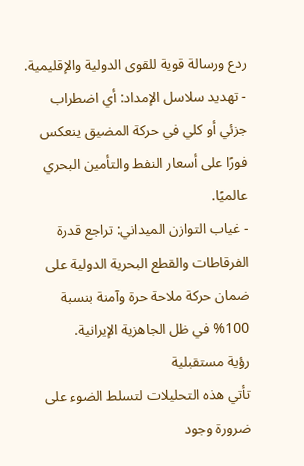ردع ورسالة قوية للقوى الدولية والإقليمية.
- تهديد سلاسل الإمداد: أي اضطراب جزئي أو كلي في حركة المضيق ينعكس فورًا على أسعار النفط والتأمين البحري عالميًا.
- غياب التوازن الميداني: تراجع قدرة الفرقاطات والقطع البحرية الدولية على ضمان حركة ملاحة حرة وآمنة بنسبة 100% في ظل الجاهزية الإيرانية.
رؤية مستقبلية
تأتي هذه التحليلات لتسلط الضوء على ضرورة وجود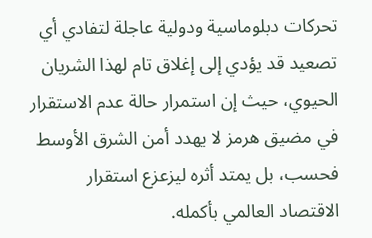تحركات دبلوماسية ودولية عاجلة لتفادي أي تصعيد قد يؤدي إلى إغلاق تام لهذا الشريان الحيوي، حيث إن استمرار حالة عدم الاستقرار في مضيق هرمز لا يهدد أمن الشرق الأوسط فحسب، بل يمتد أثره ليزعزع استقرار الاقتصاد العالمي بأكمله.